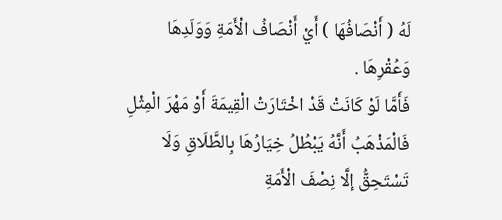لَهُ ( أَنْصَافُهَا ) أَيْ أَنْصَافُ الْأَمَةِ وَوَلَدِهَا وَعُقْرِهَا .
فَأَمَّا لَوْ كَانَتْ قَدْ اخْتَارَتْ الْقِيمَةَ أَوْ مَهْرَ الْمِثْلِ فَالْمَذْهَبُ أَنَّهُ يَبْطُلُ خِيَارُهَا بِالطَّلَاقِ وَلَا تَسْتَحِقُّ إلَّا نِصْفَ الْأَمَةِ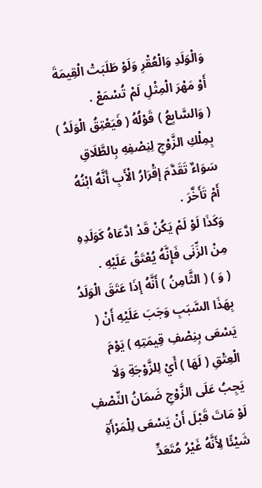وَالْوَلَدِ وَالْعُقْرِ وَلَوْ طَلَبَتْ الْقِيمَةَ أَوْ مَهْرَ الْمِثْلِ لَمْ تُسْمَعْ .
( وَالسَّابِعُ ) قَوْلُهُ ( فَيَعْتِقُ الْوَلَدُ ) بِمِلْكِ الزَّوْجِ لِنِصْفِهِ بِالطَّلَاقِ سَوَاءٌ تَقَدَّمَ إقْرَارُ الْأَبِ أَنَّهُ ابْنُهُ أَمْ تَأَخَّرَ .
وَكَذَا لَوْ لَمْ يَكُنْ قَدْ ادَّعَاهُ كَوَلَدِهِ مِنْ الزِّنَى فَإِنَّهُ يُعْتَقُ عَلَيْهِ .
( وَ ) ( الثَّامِنُ ) أَنَّهُ إذَا عَتَقَ الْوَلَدُ بِهَذَا السَّبَبِ وَجَبَ عَلَيْهِ أَنْ ( يَسْعَى بِنِصْفِ قِيمَتِهِ ) يَوْمَ الْعِتْقِ ( لَهَا ) أَيْ لِلزَّوْجَةِ وَلَا يَجِبُ عَلَى الزَّوْجِ ضَمَانُ النِّصْفِ لَوْ مَاتَ قَبْلَ أَنْ يَسْعَى لِلْمَرْأَةِ شَيْئًا لِأَنَّهُ غَيْرُ مُتَعَدٍّ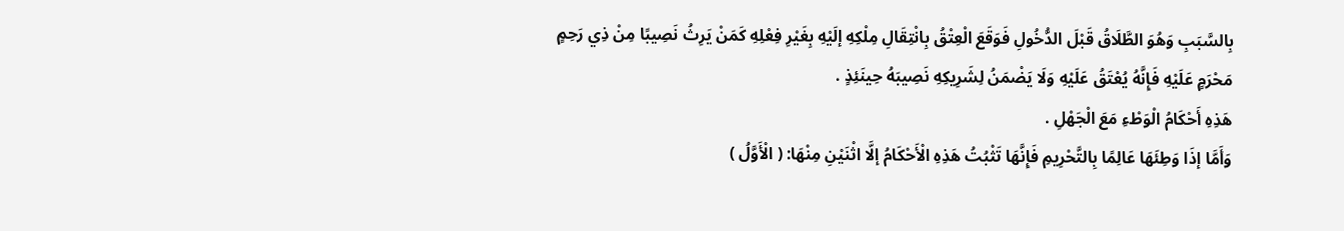بِالسَّبَبِ وَهُوَ الطَّلَاقُ قَبْلَ الدُّخُولِ فَوَقَعَ الْعِتْقُ بِانْتِقَالِ مِلْكِهِ إلَيْهِ بِغَيْرِ فِعْلِهِ كَمَنْ يَرِثُ نَصِيبًا مِنْ ذِي رَحِمٍ مَحْرَمٍ عَلَيْهِ فَإِنَّهُ يُعْتَقُ عَلَيْهِ وَلَا يَضْمَنُ لِشَرِيكِهِ نَصِيبَهُ حِينَئِذٍ .
هَذِهِ أَحْكَامُ الْوَطْءِ مَعَ الْجَهْلِ .
وَأَمَّا إذَا وَطِئَهَا عَالِمًا بِالتَّحْرِيمِ فَإِنَّهَا تَثْبُتُ هَذِهِ الْأَحْكَامُ إلَّا اثْنَيْنِ مِنْهَا: ( الْأَوَّلُ )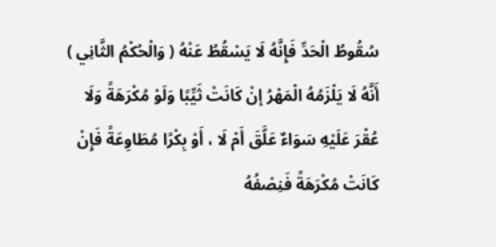سُقُوطُ الْحَدِّ فَإِنَّهُ لَا يَسْقُطُ عَنْهُ ( وَالْحُكْمُ الثَّانِي ) أَنَّهُ لَا يَلْزَمُهُ الْمَهْرُ إنْ كَانَتْ ثَيِّبًا وَلَوْ مُكْرَهَةً وَلَا عُقْرَ عَلَيْهِ سَوَاءٌ عَلَّقَ أَمْ لَا ، أَوْ بِكْرًا مُطَاوِعَةً فَإِنْ كَانَتْ مُكْرَهَةً فَنِصْفُهُ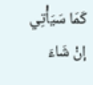كَمَا سَيَأْتِي إنْ شَاءَ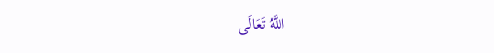اللَّهُ تَعَالَى